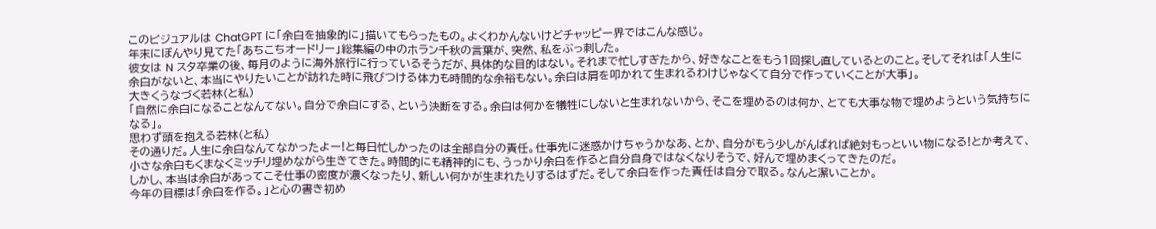このビジュアルは ChatGPT に「余白を抽象的に」描いてもらったもの。よくわかんないけどチャッピー界ではこんな感じ。
年末にぼんやり見てた「あちこちオードリー」総集編の中のホラン千秋の言葉が、突然、私をぶっ刺した。
彼女は N スタ卒業の後、毎月のように海外旅行に行っているそうだが、具体的な目的はない。それまで忙しすぎたから、好きなことをもう1回探し直しているとのこと。そしてそれは「人生に余白がないと、本当にやりたいことが訪れた時に飛びつける体力も時間的な余裕もない。余白は肩を叩かれて生まれるわけじゃなくて自分で作っていくことが大事」。
大きくうなづく若林(と私)
「自然に余白になることなんてない。自分で余白にする、という決断をする。余白は何かを犠牲にしないと生まれないから、そこを埋めるのは何か、とても大事な物で埋めようという気持ちになる」。
思わず頭を抱える若林(と私)
その通りだ。人生に余白なんてなかったよー!と毎日忙しかったのは全部自分の責任。仕事先に迷惑かけちゃうかなあ、とか、自分がもう少しがんばれば絶対もっといい物になる!とか考えて、小さな余白もくまなくミッチリ埋めながら生きてきた。時間的にも精神的にも、うっかり余白を作ると自分自身ではなくなりそうで、好んで埋めまくってきたのだ。
しかし、本当は余白があってこそ仕事の密度が濃くなったり、新しい何かが生まれたりするはずだ。そして余白を作った責任は自分で取る。なんと潔いことか。
今年の目標は「余白を作る。」と心の書き初め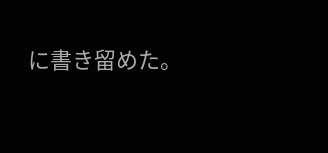に書き留めた。